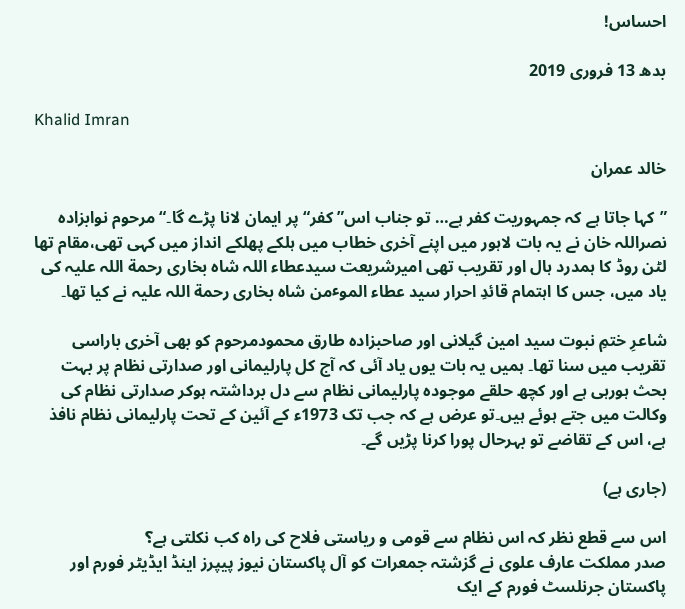احساس!

بدھ 13 فروری 2019

Khalid Imran

خالد عمران

”کہا جاتا ہے کہ جمہوریت کفر ہے… تو جناب اس” کفر“ پر ایمان لانا پڑے گا۔“ مرحوم نوابزادہ نصراللہ خان نے یہ بات لاہور میں اپنے آخری خطاب میں ہلکے پھلکے انداز میں کہی تھی،مقام تھا لٹن روڈ کا ہمدرد ہال اور تقریب تھی امیرشریعت سیدعطاء اللہ شاہ بخاری رحمة اللہ علیہ کی یاد میں، جس کا اہتمام قائدِ احرار سید عطاء الموٴمن شاہ بخاری رحمة اللہ علیہ نے کیا تھا۔

شاعرِ ختمِ نبوت سید امین گیلانی اور صاحبزادہ طارق محمودمرحوم کو بھی آخری باراسی تقریب میں سنا تھا۔ ہمیں یہ بات یوں یاد آئی کہ آج کل پارلیمانی اور صدارتی نظام پر بہت بحث ہورہی ہے اور کچھ حلقے موجودہ پارلیمانی نظام سے دل برداشتہ ہوکر صدارتی نظام کی وکالت میں جتے ہوئے ہیں۔تو عرض ہے کہ جب تک 1973ء کے آئین کے تحت پارلیمانی نظام نافذ ہے، اس کے تقاضے تو بہرحال پورا کرنا پڑیں گے۔

(جاری ہے)

اس سے قطع نظر کہ اس نظام سے قومی و ریاستی فلاح کی راہ کب نکلتی ہے؟
صدر مملکت عارف علوی نے گزشتہ جمعرات کو آل پاکستان نیوز پیپرز اینڈ ایڈیٹر فورم اور پاکستان جرنلسٹ فورم کے ایک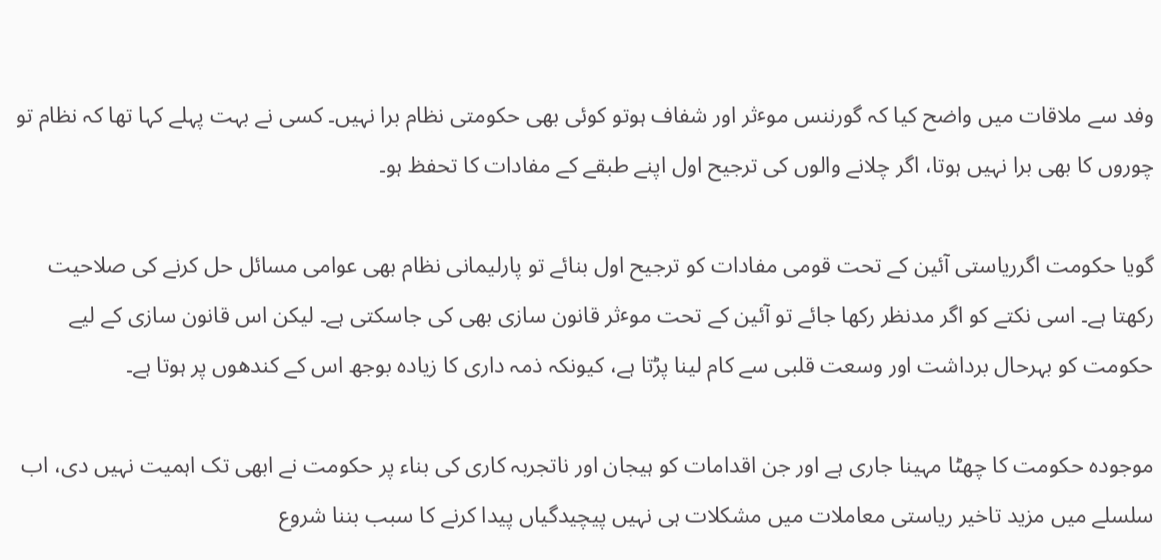وفد سے ملاقات میں واضح کیا کہ گورننس موٴثر اور شفاف ہوتو کوئی بھی حکومتی نظام برا نہیں۔ کسی نے بہت پہلے کہا تھا کہ نظام تو چوروں کا بھی برا نہیں ہوتا، اگر چلانے والوں کی ترجیح اول اپنے طبقے کے مفادات کا تحفظ ہو۔

گویا حکومت اگرریاستی آئین کے تحت قومی مفادات کو ترجیح اول بنائے تو پارلیمانی نظام بھی عوامی مسائل حل کرنے کی صلاحیت رکھتا ہے۔ اسی نکتے کو اگر مدنظر رکھا جائے تو آئین کے تحت موٴثر قانون سازی بھی کی جاسکتی ہے۔ لیکن اس قانون سازی کے لیے حکومت کو بہرحال برداشت اور وسعت قلبی سے کام لینا پڑتا ہے، کیونکہ ذمہ داری کا زیادہ بوجھ اس کے کندھوں پر ہوتا ہے۔

موجودہ حکومت کا چھٹا مہینا جاری ہے اور جن اقدامات کو ہیجان اور ناتجربہ کاری کی بناء پر حکومت نے ابھی تک اہمیت نہیں دی، اب سلسلے میں مزید تاخیر ریاستی معاملات میں مشکلات ہی نہیں پیچیدگیاں پیدا کرنے کا سبب بننا شروع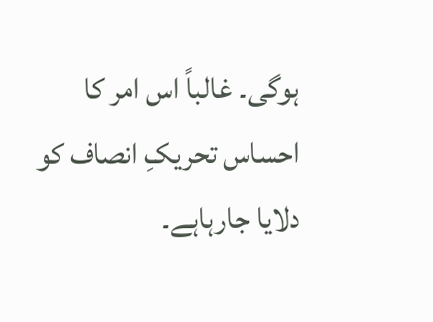ہوگی۔ غالباً اس امر کا احساس تحریکِ انصاف کو دلایا جارہاہے۔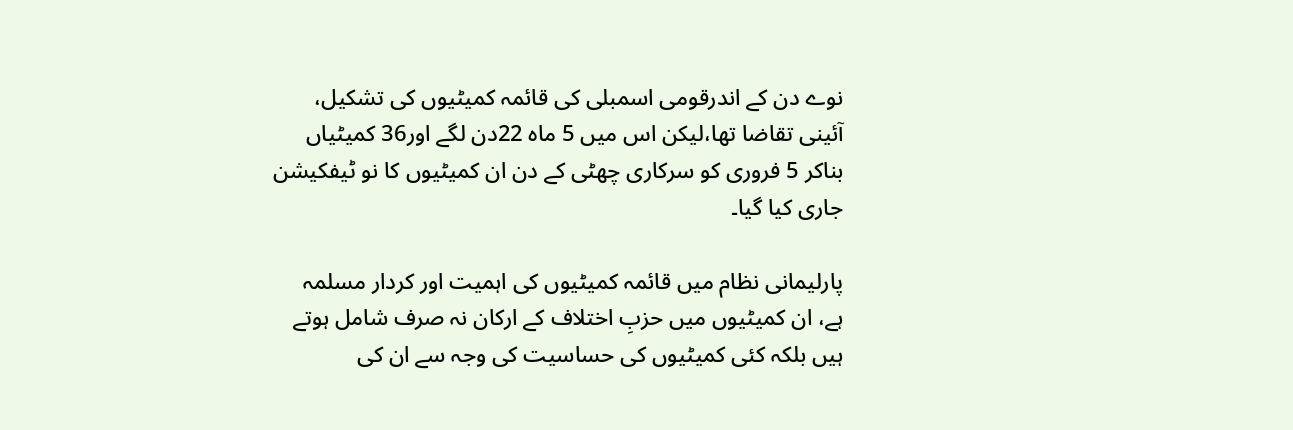نوے دن کے اندرقومی اسمبلی کی قائمہ کمیٹیوں کی تشکیل، آئینی تقاضا تھا،لیکن اس میں 5 ماہ 22دن لگے اور36 کمیٹیاں بناکر 5 فروری کو سرکاری چھٹی کے دن ان کمیٹیوں کا نو ٹیفکیشن جاری کیا گیا۔

پارلیمانی نظام میں قائمہ کمیٹیوں کی اہمیت اور کردار مسلمہ ہے، ان کمیٹیوں میں حزبِ اختلاف کے ارکان نہ صرف شامل ہوتے ہیں بلکہ کئی کمیٹیوں کی حساسیت کی وجہ سے ان کی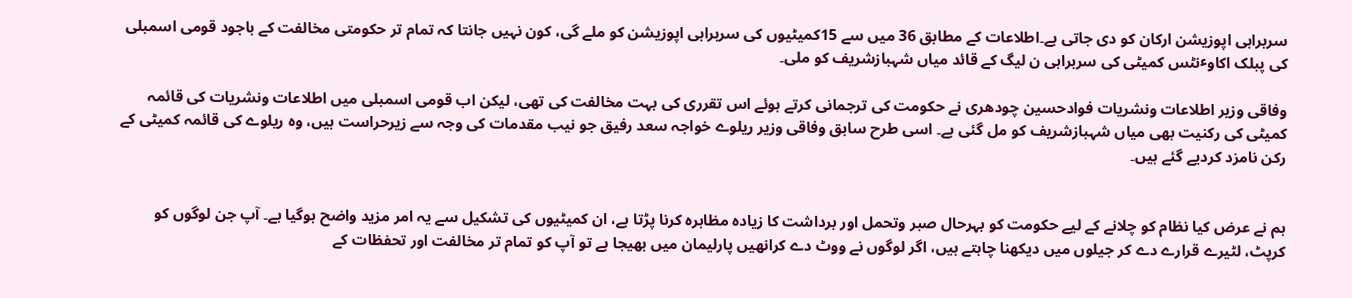سربراہی اپوزیشن ارکان کو دی جاتی ہے۔اطلاعات کے مطابق 36 میں سے 15کمیٹیوں کی سربراہی اپوزیشن کو ملے گی، کون نہیں جانتا کہ تمام تر حکومتی مخالفت کے باجود قومی اسمبلی کی پبلک اکاوٴنٹس کمیٹی کی سربراہی ن لیگ کے قائد میاں شہبازشریف کو ملی۔

وفاقی وزیر اطلاعات ونشریات فوادحسین چودھری نے حکومت کی ترجمانی کرتے ہوئے اس تقرری کی بہت مخالفت کی تھی، لیکن اب قومی اسمبلی میں اطلاعات ونشریات کی قائمہ کمیٹی کی رکنیت بھی میاں شہبازشریف کو مل گئی ہے۔ اسی طرح سابق وفاقی وزیر ریلوے خواجہ سعد رفیق جو نیب مقدمات کی وجہ سے زیرحراست ہیں، وہ ریلوے کی قائمہ کمیٹی کے رکن نامزد کردیے گئے ہیں۔


ہم نے عرض کیا نظام کو چلانے کے لیے حکومت کو بہرحال صبر وتحمل اور برداشت کا زیادہ مظاہرہ کرنا پڑتا ہے، ان کمیٹیوں کی تشکیل سے یہ امر مزید واضح ہوگیا ہے۔ آپ جن لوگوں کو کرپٹ، لٹیرے قرارے دے کر جیلوں میں دیکھنا چاہتے ہیں، اگر لوگوں نے ووٹ دے کرانھیں پارلیمان میں بھیجا ہے تو آپ کو تمام تر مخالفت اور تحفظات کے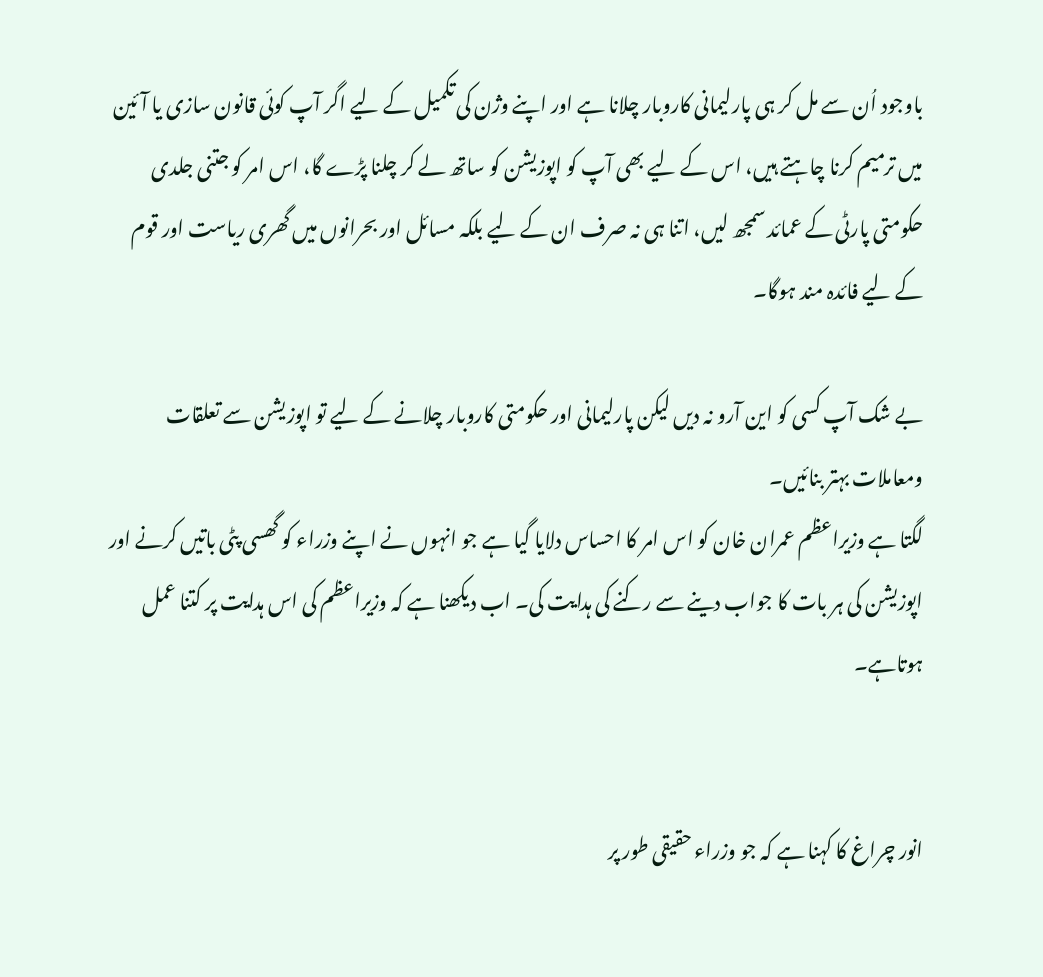باوجود اُن سے مل کر ہی پارلیمانی کاروبار چلانا ہے اور اپنے وژن کی تکمیل کے لیے اگر آپ کوئی قانون سازی یا آئین میں ترمیم کرنا چاہتے ہیں، اس کے لیے بھی آپ کو اپوزیشن کو ساتھ لے کر چلنا پڑے گا، اس امر کو جتنی جلدی حکومتی پارٹی کے عمائد سمجھ لیں، اتنا ہی نہ صرف ان کے لیے بلکہ مسائل اور بحرانوں میں گھری ریاست اور قوم کے لیے فائدہ مند ہوگا۔

بے شک آپ کسی کو این آرو نہ دیں لیکن پارلیمانی اور حکومتی کاروبار چلانے کے لیے تو اپوزیشن سے تعلقات ومعاملات بہتر بنائیں۔
لگتا ہے وزیراعظم عمران خان کو اس امر کا احساس دلایا گیا ہے جو انہوں نے اپنے وزراء کو گھسی پٹی باتیں کرنے اور اپوزیشن کی ہر بات کا جواب دینے سے رکنے کی ہدایت کی۔ اب دیکھنا ہے کہ وزیراعظم کی اس ہدایت پر کتنا عمل ہوتاہے۔


انور چراغ کا کہنا ہے کہ جو وزراء حقیقی طور پر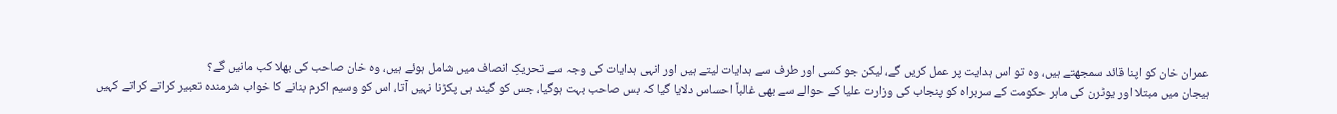عمران خان کو اپنا قائد سمجھتے ہیں، وہ تو اس ہدایت پر عمل کریں گے، لیکن جو کسی اور طرف سے ہدایات لیتے ہیں اور انہی ہدایات کی وجہ سے تحریکِ انصاف میں شامل ہوئے ہیں، وہ خان صاحب کی بھلا کب مانیں گے؟
ہیجان میں مبتلا اور یوٹرن کی ماہر حکومت کے سربراہ کو پنجاب کی وزارت علیا کے حوالے سے بھی غالباً احساس دلایا گیا کہ بس صاحب بہت ہوگیا، جس کو گیند ہی پکڑنا نہیں آتا، اس کو وسیم اکرم بنانے کا خواب شرمندہ تعبیر کراتے کراتے کہیں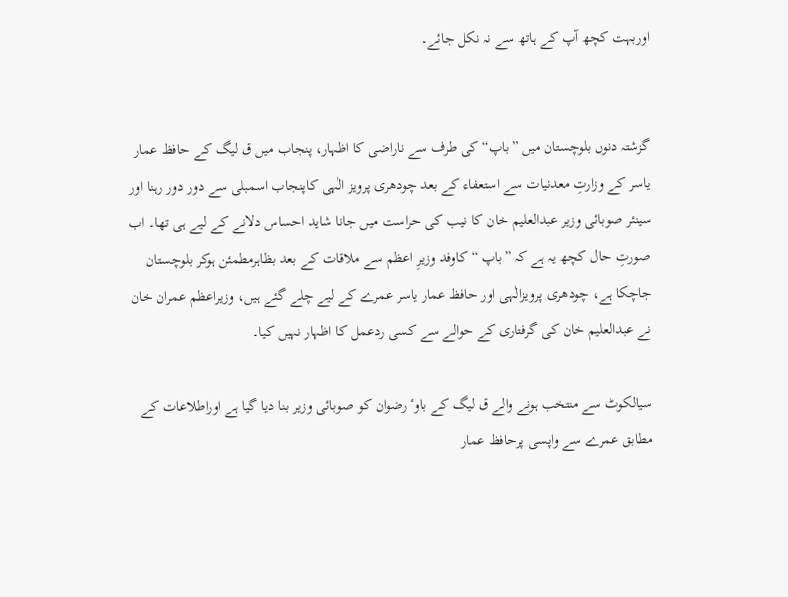اوربہت کچھ آپ کے ہاتھ سے نہ نکل جائے۔


گزشتہ دنوں بلوچستان میں ”باپ“ کی طرف سے ناراضی کا اظہار، پنجاب میں ق لیگ کے حافظ عمار یاسر کے وزارتِ معدنیات سے استعفاء کے بعد چودھری پرویز الٰہی کاپنجاب اسمبلی سے دور دور رہنا اور سینئر صوبائی وزیر عبدالعلیم خان کا نیب کی حراست میں جانا شاید احساس دلانے کے لیے ہی تھا۔ اب صورتِ حال کچھ یہ ہے کہ ”باپ “ کاوفد وزیرِ اعظم سے ملاقات کے بعد بظاہرمطمئن ہوکر بلوچستان جاچکا ہے، چودھری پرویزالٰہی اور حافظ عمار یاسر عمرے کے لیے چلے گئے ہیں، وزیراعظم عمران خان نے عبدالعلیم خان کی گرفتاری کے حوالے سے کسی ردعمل کا اظہار نہیں کیا۔

سیالکوٹ سے منتخب ہونے والے ق لیگ کے باوٴ رضوان کو صوبائی وزیر بنا دیا گیا ہے اوراطلاعات کے مطابق عمرے سے واپسی پرحافظ عمار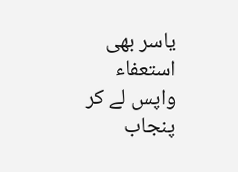یاسر بھی استعفاء واپس لے کر پنجاب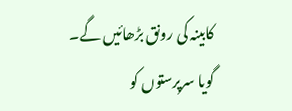کابینہ کی رونق بڑھائیں گے۔ گویا سرپرستوں کو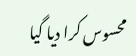محسوس کرا دیا گیا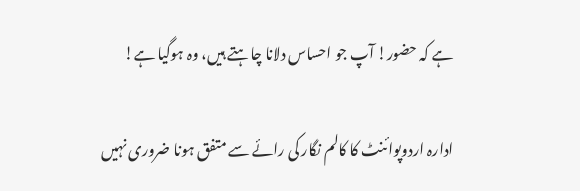ہے کہ حضور! آپ جو احساس دلانا چاہتے ہیں، وہ ہوگیا ہے!

ادارہ اردوپوائنٹ کا کالم نگار کی رائے سے متفق ہونا ضروری نہیں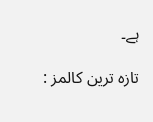ہے۔

تازہ ترین کالمز :